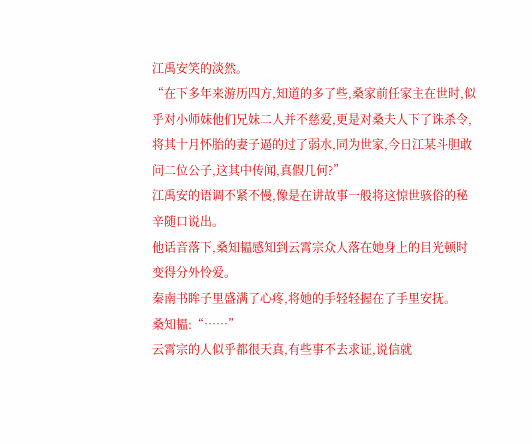江禹安笑的淡然。
“在下多年来游历四方,知道的多了些,桑家前任家主在世时,似乎对小师妹他们兄妹二人并不慈爱,更是对桑夫人下了诛杀令,将其十月怀胎的妻子逼的过了弱水,同为世家,今日江某斗胆敢问二位公子,这其中传闻,真假几何?”
江禹安的语调不紧不慢,像是在讲故事一般将这惊世骇俗的秘辛随口说出。
他话音落下,桑知韫感知到云霄宗众人落在她身上的目光顿时变得分外怜爱。
秦南书眸子里盛满了心疼,将她的手轻轻握在了手里安抚。
桑知韫:“……”
云霄宗的人似乎都很天真,有些事不去求证,说信就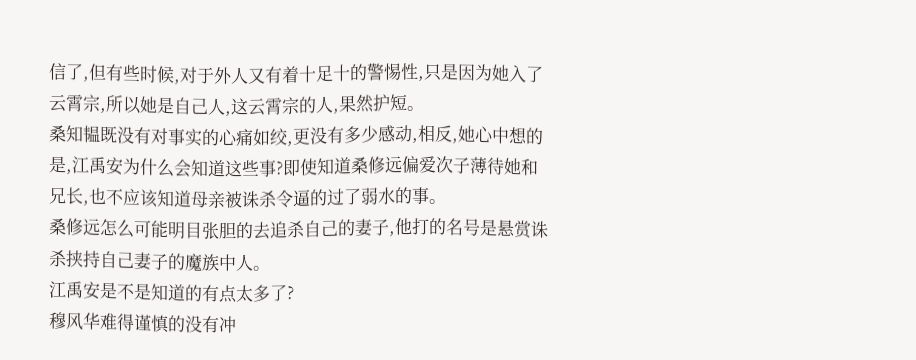信了,但有些时候,对于外人又有着十足十的警惕性,只是因为她入了云霄宗,所以她是自己人,这云霄宗的人,果然护短。
桑知韫既没有对事实的心痛如绞,更没有多少感动,相反,她心中想的是,江禹安为什么会知道这些事?即使知道桑修远偏爱次子薄待她和兄长,也不应该知道母亲被诛杀令逼的过了弱水的事。
桑修远怎么可能明目张胆的去追杀自己的妻子,他打的名号是悬赏诛杀挟持自己妻子的魔族中人。
江禹安是不是知道的有点太多了?
穆风华难得谨慎的没有冲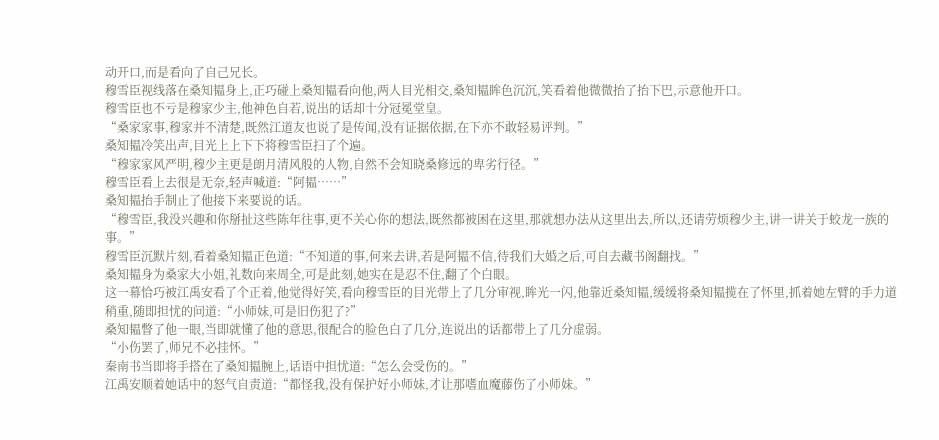动开口,而是看向了自己兄长。
穆雪臣视线落在桑知韫身上,正巧碰上桑知韫看向他,两人目光相交,桑知韫眸色沉沉,笑看着他微微抬了抬下巴,示意他开口。
穆雪臣也不亏是穆家少主,他神色自若,说出的话却十分冠冕堂皇。
“桑家家事,穆家并不清楚,既然江道友也说了是传闻,没有证据依据,在下亦不敢轻易评判。”
桑知韫冷笑出声,目光上上下下将穆雪臣扫了个遍。
“穆家家风严明,穆少主更是朗月清风般的人物,自然不会知晓桑修远的卑劣行径。”
穆雪臣看上去很是无奈,轻声喊道:“阿韫……”
桑知韫抬手制止了他接下来要说的话。
“穆雪臣,我没兴趣和你掰扯这些陈年往事,更不关心你的想法,既然都被困在这里,那就想办法从这里出去,所以,还请劳烦穆少主,讲一讲关于蛟龙一族的事。”
穆雪臣沉默片刻,看着桑知韫正色道:“不知道的事,何来去讲,若是阿韫不信,待我们大婚之后,可自去藏书阁翻找。”
桑知韫身为桑家大小姐,礼数向来周全,可是此刻,她实在是忍不住,翻了个白眼。
这一幕恰巧被江禹安看了个正着,他觉得好笑,看向穆雪臣的目光带上了几分审视,眸光一闪,他靠近桑知韫,缓缓将桑知韫揽在了怀里,抓着她左臂的手力道稍重,随即担忧的问道:“小师妹,可是旧伤犯了?”
桑知韫瞥了他一眼,当即就懂了他的意思,很配合的脸色白了几分,连说出的话都带上了几分虚弱。
“小伤罢了,师兄不必挂怀。”
秦南书当即将手搭在了桑知韫腕上,话语中担忧道:“怎么会受伤的。”
江禹安顺着她话中的怒气自责道:“都怪我,没有保护好小师妹,才让那嗜血魔藤伤了小师妹。”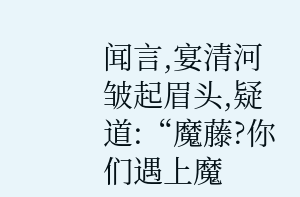闻言,宴清河皱起眉头,疑道:“魔藤?你们遇上魔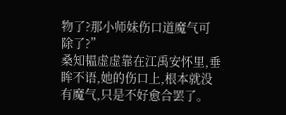物了?那小师妹伤口道魔气可除了?”
桑知韫虚虚靠在江禹安怀里,垂眸不语,她的伤口上,根本就没有魔气,只是不好愈合罢了。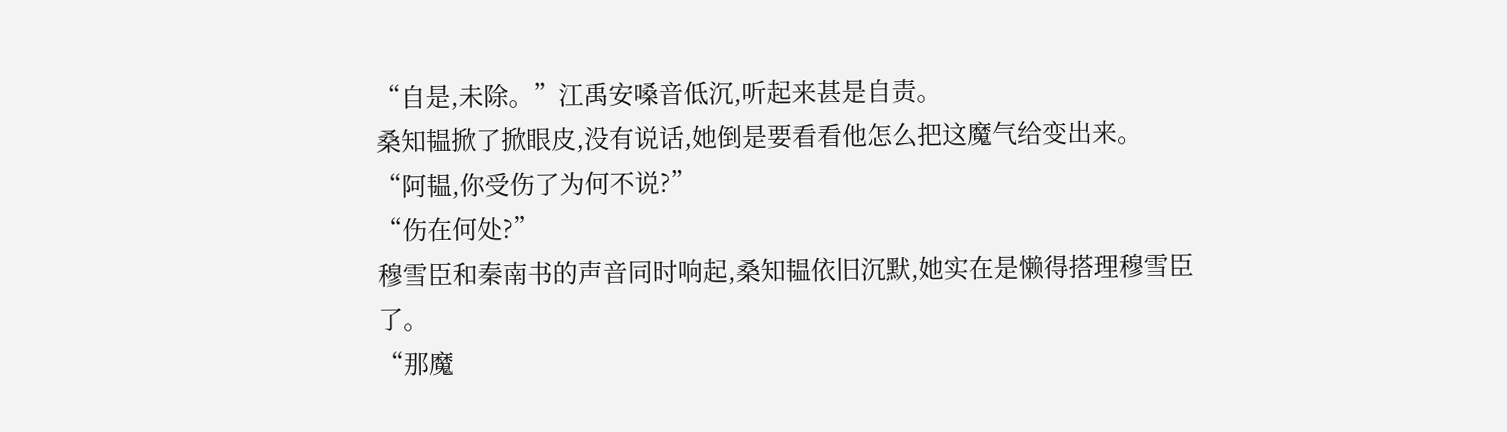“自是,未除。”江禹安嗓音低沉,听起来甚是自责。
桑知韫掀了掀眼皮,没有说话,她倒是要看看他怎么把这魔气给变出来。
“阿韫,你受伤了为何不说?”
“伤在何处?”
穆雪臣和秦南书的声音同时响起,桑知韫依旧沉默,她实在是懒得搭理穆雪臣了。
“那魔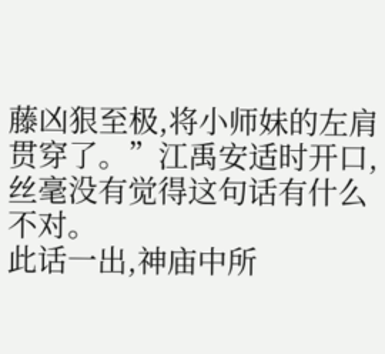藤凶狠至极,将小师妹的左肩贯穿了。”江禹安适时开口,丝毫没有觉得这句话有什么不对。
此话一出,神庙中所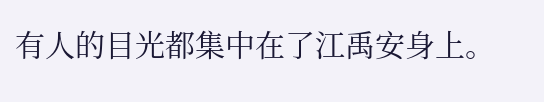有人的目光都集中在了江禹安身上。